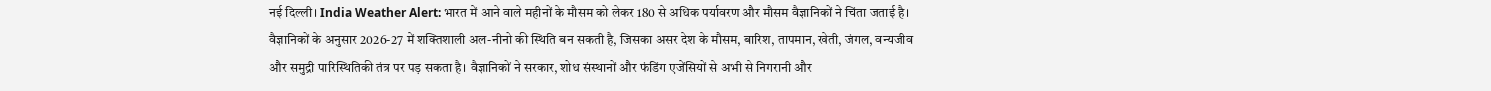नई दिल्ली। India Weather Alert: भारत में आने वाले महीनों के मौसम को लेकर 180 से अधिक पर्यावरण और मौसम वैज्ञानिकों ने चिंता जताई है। वैज्ञानिकों के अनुसार 2026-27 में शक्तिशाली अल-नीनो की स्थिति बन सकती है, जिसका असर देश के मौसम, बारिश, तापमान, खेती, जंगल, वन्यजीव और समुद्री पारिस्थितिकी तंत्र पर पड़ सकता है। वैज्ञानिकों ने सरकार, शोध संस्थानों और फंडिंग एजेंसियों से अभी से निगरानी और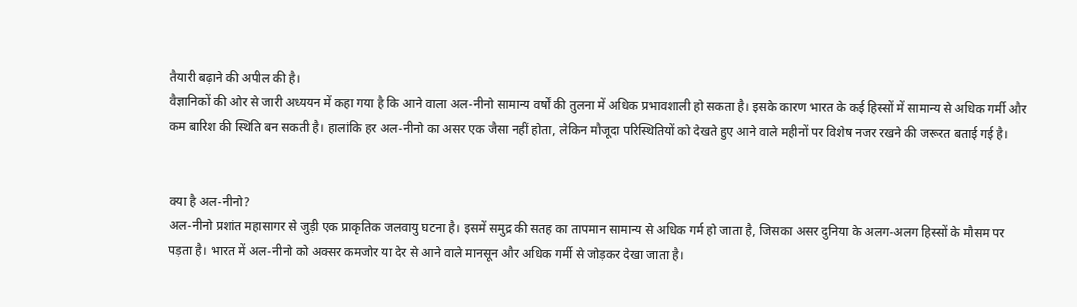तैयारी बढ़ाने की अपील की है।
वैज्ञानिकों की ओर से जारी अध्ययन में कहा गया है कि आने वाला अल-नीनो सामान्य वर्षों की तुलना में अधिक प्रभावशाली हो सकता है। इसके कारण भारत के कई हिस्सों में सामान्य से अधिक गर्मी और कम बारिश की स्थिति बन सकती है। हालांकि हर अल-नीनो का असर एक जैसा नहीं होता, लेकिन मौजूदा परिस्थितियों को देखते हुए आने वाले महीनों पर विशेष नजर रखने की जरूरत बताई गई है।


क्या है अल-नीनो?
अल-नीनो प्रशांत महासागर से जुड़ी एक प्राकृतिक जलवायु घटना है। इसमें समुद्र की सतह का तापमान सामान्य से अधिक गर्म हो जाता है, जिसका असर दुनिया के अलग-अलग हिस्सों के मौसम पर पड़ता है। भारत में अल-नीनो को अक्सर कमजोर या देर से आने वाले मानसून और अधिक गर्मी से जोड़कर देखा जाता है।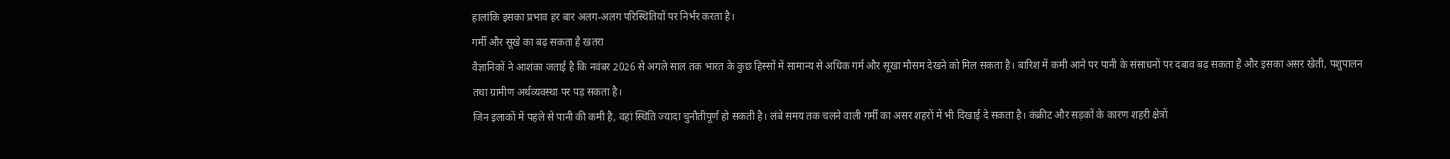हालांकि इसका प्रभाव हर बार अलग-अलग परिस्थितियों पर निर्भर करता है।
गर्मी और सूखे का बढ़ सकता है खतरा
वैज्ञानिकों ने आशंका जताई है कि नवंबर 2026 से अगले साल तक भारत के कुछ हिस्सों में सामान्य से अधिक गर्म और सूखा मौसम देखने को मिल सकता है। बारिश में कमी आने पर पानी के संसाधनों पर दबाव बढ़ सकता है और इसका असर खेती, पशुपालन तथा ग्रामीण अर्थव्यवस्था पर पड़ सकता है।
जिन इलाकों में पहले से पानी की कमी है, वहां स्थिति ज्यादा चुनौतीपूर्ण हो सकती है। लंबे समय तक चलने वाली गर्मी का असर शहरों में भी दिखाई दे सकता है। कंक्रीट और सड़कों के कारण शहरी क्षेत्रों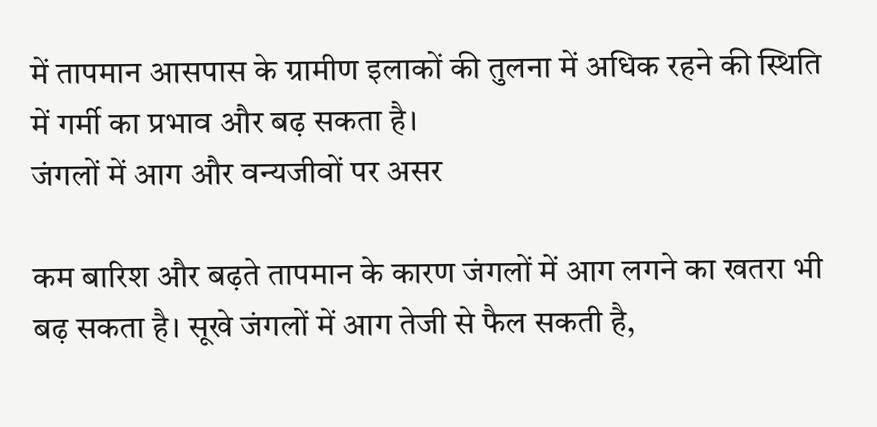में तापमान आसपास के ग्रामीण इलाकों की तुलना में अधिक रहने की स्थिति में गर्मी का प्रभाव और बढ़ सकता है।
जंगलों में आग और वन्यजीवों पर असर

कम बारिश और बढ़ते तापमान के कारण जंगलों में आग लगने का खतरा भी बढ़ सकता है। सूखे जंगलों में आग तेजी से फैल सकती है,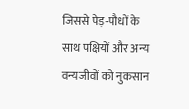जिससे पेड़-पौधों के साथ पक्षियों और अन्य वन्यजीवों को नुकसान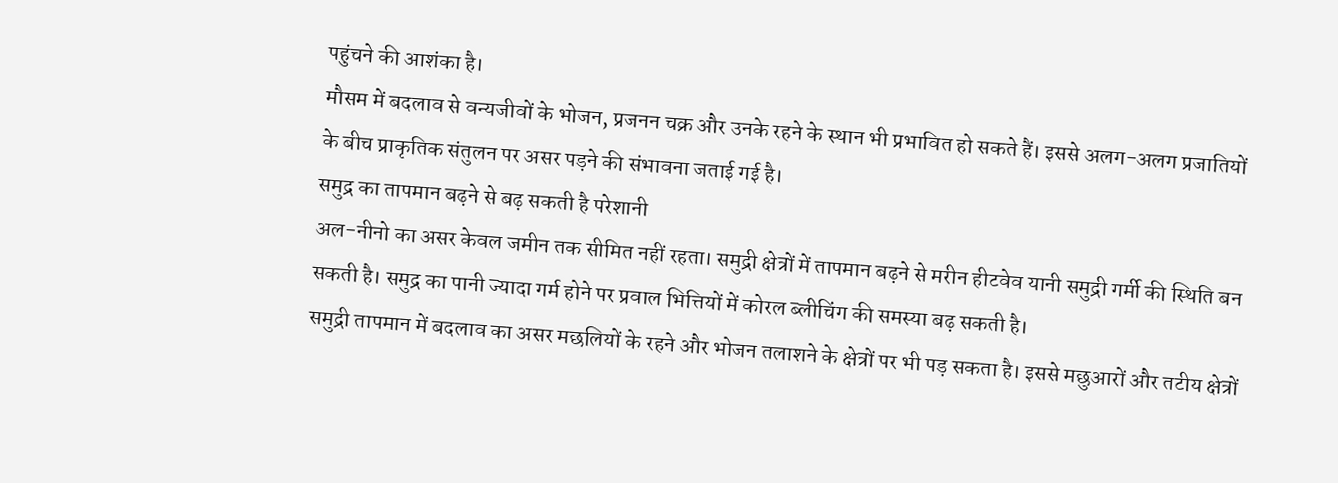पहुंचने की आशंका है।
मौसम में बदलाव से वन्यजीवों के भोजन, प्रजनन चक्र और उनके रहने के स्थान भी प्रभावित हो सकते हैं। इससे अलग-अलग प्रजातियों के बीच प्राकृतिक संतुलन पर असर पड़ने की संभावना जताई गई है।
समुद्र का तापमान बढ़ने से बढ़ सकती है परेशानी
अल-नीनो का असर केवल जमीन तक सीमित नहीं रहता। समुद्री क्षेत्रों में तापमान बढ़ने से मरीन हीटवेव यानी समुद्री गर्मी की स्थिति बन सकती है। समुद्र का पानी ज्यादा गर्म होने पर प्रवाल भित्तियों में कोरल ब्लीचिंग की समस्या बढ़ सकती है।
समुद्री तापमान में बदलाव का असर मछलियों के रहने और भोजन तलाशने के क्षेत्रों पर भी पड़ सकता है। इससे मछुआरों और तटीय क्षेत्रों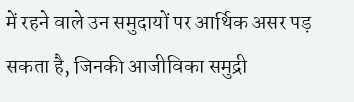में रहने वाले उन समुदायों पर आर्थिक असर पड़ सकता है, जिनकी आजीविका समुद्री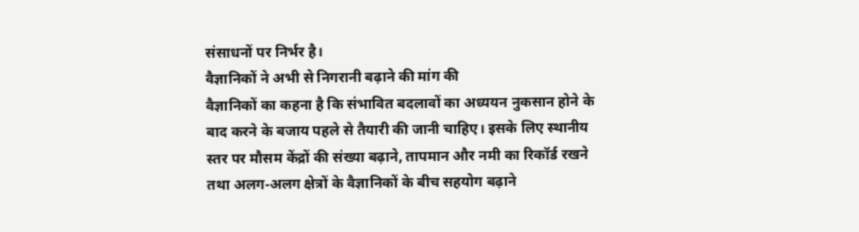संसाधनों पर निर्भर है।
वैज्ञानिकों ने अभी से निगरानी बढ़ाने की मांग की
वैज्ञानिकों का कहना है कि संभावित बदलावों का अध्ययन नुकसान होने के बाद करने के बजाय पहले से तैयारी की जानी चाहिए। इसके लिए स्थानीय स्तर पर मौसम केंद्रों की संख्या बढ़ाने, तापमान और नमी का रिकॉर्ड रखने तथा अलग-अलग क्षेत्रों के वैज्ञानिकों के बीच सहयोग बढ़ाने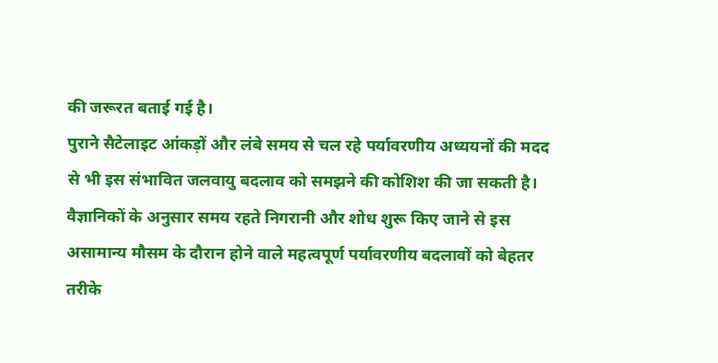की जरूरत बताई गई है।
पुराने सैटेलाइट आंकड़ों और लंबे समय से चल रहे पर्यावरणीय अध्ययनों की मदद से भी इस संभावित जलवायु बदलाव को समझने की कोशिश की जा सकती है। वैज्ञानिकों के अनुसार समय रहते निगरानी और शोध शुरू किए जाने से इस असामान्य मौसम के दौरान होने वाले महत्वपूर्ण पर्यावरणीय बदलावों को बेहतर तरीके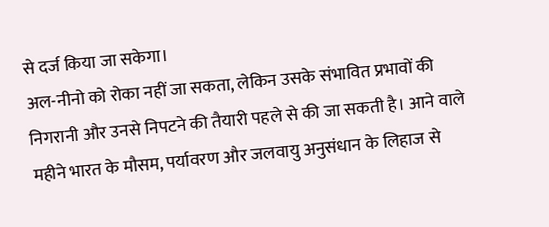से दर्ज किया जा सकेगा।
अल-नीनो को रोका नहीं जा सकता, लेकिन उसके संभावित प्रभावों की निगरानी और उनसे निपटने की तैयारी पहले से की जा सकती है। आने वाले महीने भारत के मौसम, पर्यावरण और जलवायु अनुसंधान के लिहाज से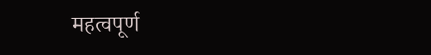महत्वपूर्ण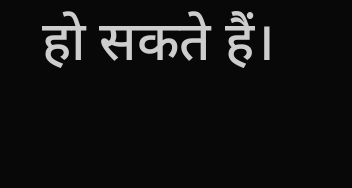हो सकते हैं।